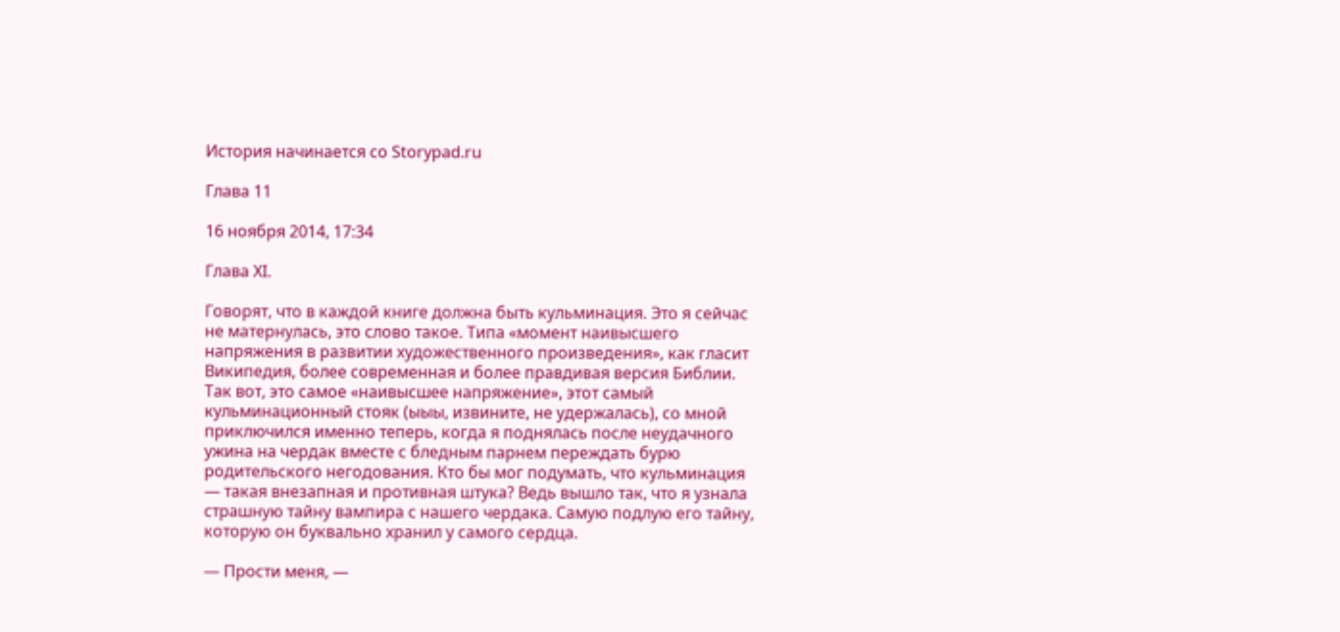История начинается со Storypad.ru

Глава 11

16 ноября 2014, 17:34

Глава XI.

Говорят, что в каждой книге должна быть кульминация. Это я сейчас не матернулась, это слово такое. Типа «момент наивысшего напряжения в развитии художественного произведения», как гласит Википедия, более современная и более правдивая версия Библии. Так вот, это самое «наивысшее напряжение», этот самый кульминационный стояк (ыыы, извините, не удержалась), со мной приключился именно теперь, когда я поднялась после неудачного ужина на чердак вместе с бледным парнем переждать бурю родительского негодования. Кто бы мог подумать, что кульминация — такая внезапная и противная штука? Ведь вышло так, что я узнала страшную тайну вампира с нашего чердака. Самую подлую его тайну, которую он буквально хранил у самого сердца.

— Прости меня, —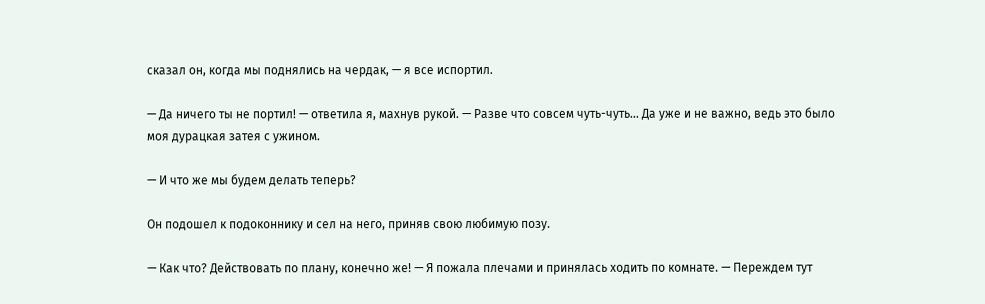сказал он, когда мы поднялись на чердак, — я все испортил.

— Да ничего ты не портил! — ответила я, махнув рукой. — Разве что совсем чуть-чуть… Да уже и не важно, ведь это было моя дурацкая затея с ужином.

— И что же мы будем делать теперь?

Он подошел к подоконнику и сел на него, приняв свою любимую позу.

— Как что? Действовать по плану, конечно же! — Я пожала плечами и принялась ходить по комнате. — Переждем тут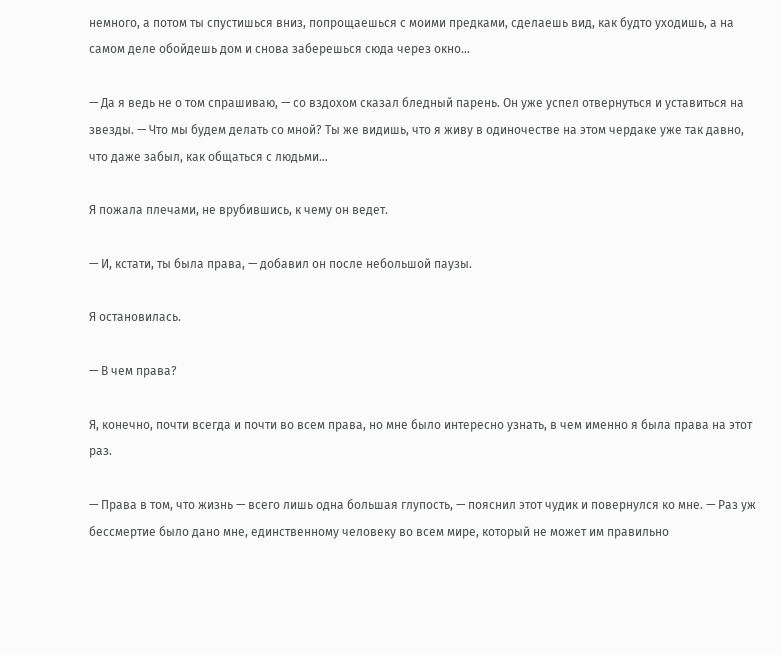немного, а потом ты спустишься вниз, попрощаешься с моими предками, сделаешь вид, как будто уходишь, а на самом деле обойдешь дом и снова заберешься сюда через окно...

— Да я ведь не о том спрашиваю, — со вздохом сказал бледный парень. Он уже успел отвернуться и уставиться на звезды. — Что мы будем делать со мной? Ты же видишь, что я живу в одиночестве на этом чердаке уже так давно, что даже забыл, как общаться с людьми…

Я пожала плечами, не врубившись, к чему он ведет.

— И, кстати, ты была права, — добавил он после небольшой паузы.

Я остановилась.

— В чем права?

Я, конечно, почти всегда и почти во всем права, но мне было интересно узнать, в чем именно я была права на этот раз.

— Права в том, что жизнь — всего лишь одна большая глупость, — пояснил этот чудик и повернулся ко мне. — Раз уж бессмертие было дано мне, единственному человеку во всем мире, который не может им правильно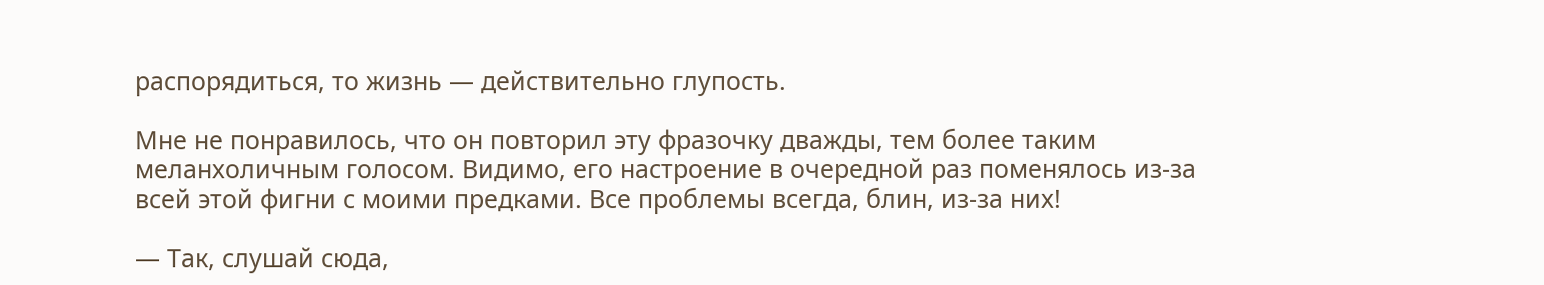распорядиться, то жизнь — действительно глупость.

Мне не понравилось, что он повторил эту фразочку дважды, тем более таким меланхоличным голосом. Видимо, его настроение в очередной раз поменялось из-за всей этой фигни с моими предками. Все проблемы всегда, блин, из-за них!

— Так, слушай сюда,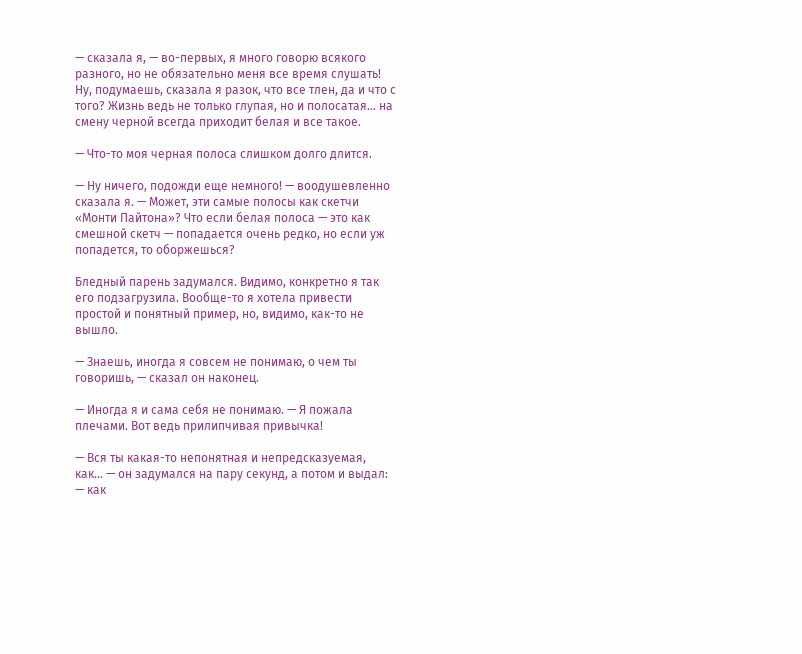— сказала я, — во-первых, я много говорю всякого разного, но не обязательно меня все время слушать! Ну, подумаешь, сказала я разок, что все тлен, да и что с того? Жизнь ведь не только глупая, но и полосатая… на смену черной всегда приходит белая и все такое.

— Что-то моя черная полоса слишком долго длится.

— Ну ничего, подожди еще немного! — воодушевленно сказала я. — Может, эти самые полосы как скетчи «Монти Пайтона»? Что если белая полоса — это как смешной скетч — попадается очень редко, но если уж попадется, то оборжешься?

Бледный парень задумался. Видимо, конкретно я так его подзагрузила. Вообще-то я хотела привести простой и понятный пример, но, видимо, как-то не вышло.

— Знаешь, иногда я совсем не понимаю, о чем ты говоришь, — сказал он наконец.

— Иногда я и сама себя не понимаю. — Я пожала плечами. Вот ведь прилипчивая привычка!

— Вся ты какая-то непонятная и непредсказуемая, как… — он задумался на пару секунд, а потом и выдал: — как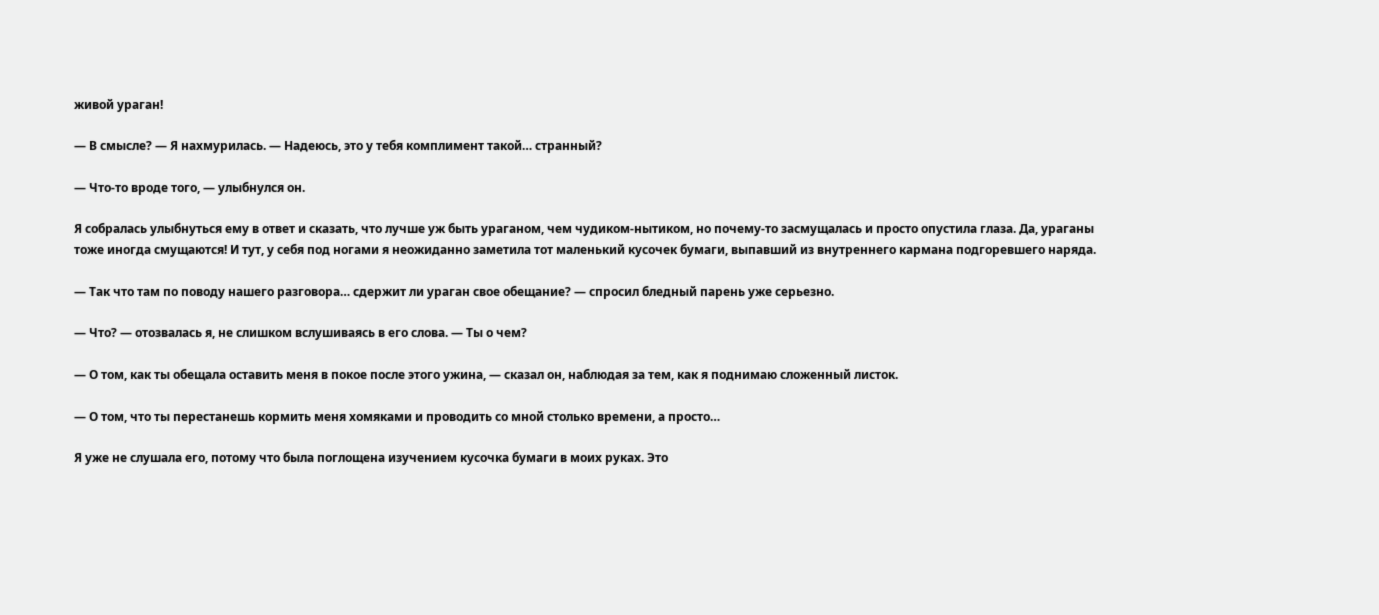живой ураган!

— В смысле? — Я нахмурилась. — Надеюсь, это у тебя комплимент такой… странный?

— Что-то вроде того, — улыбнулся он.

Я собралась улыбнуться ему в ответ и сказать, что лучше уж быть ураганом, чем чудиком-нытиком, но почему-то засмущалась и просто опустила глаза. Да, ураганы тоже иногда смущаются! И тут, у себя под ногами я неожиданно заметила тот маленький кусочек бумаги, выпавший из внутреннего кармана подгоревшего наряда.

— Так что там по поводу нашего разговора… сдержит ли ураган свое обещание? — спросил бледный парень уже серьезно.

— Что? — отозвалась я, не слишком вслушиваясь в его слова. — Ты о чем?

— О том, как ты обещала оставить меня в покое после этого ужина, — сказал он, наблюдая за тем, как я поднимаю сложенный листок.

— О том, что ты перестанешь кормить меня хомяками и проводить со мной столько времени, а просто…

Я уже не слушала его, потому что была поглощена изучением кусочка бумаги в моих руках. Это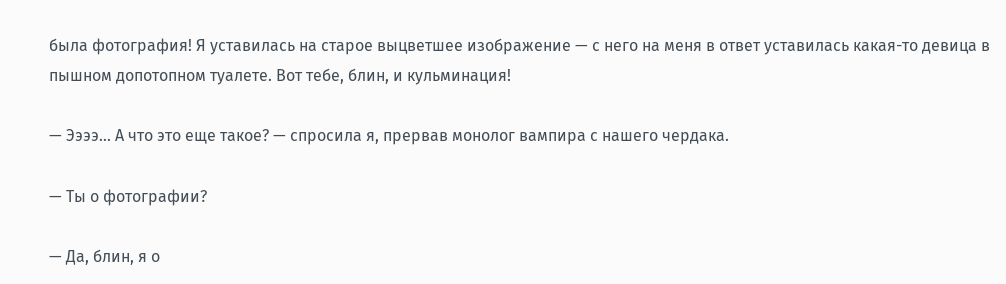была фотография! Я уставилась на старое выцветшее изображение — с него на меня в ответ уставилась какая-то девица в пышном допотопном туалете. Вот тебе, блин, и кульминация!

— Ээээ… А что это еще такое? — спросила я, прервав монолог вампира с нашего чердака.

— Ты о фотографии?

— Да, блин, я о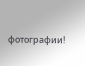фотографии!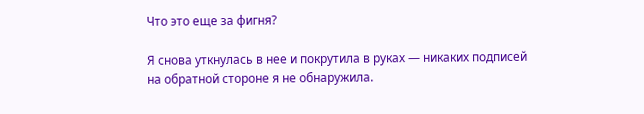Что это еще за фигня?

Я снова уткнулась в нее и покрутила в руках — никаких подписей на обратной стороне я не обнаружила.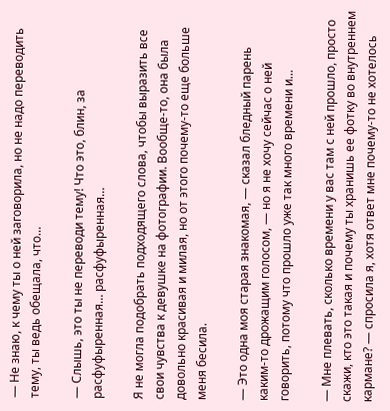— Не знаю, к чему ты о ней заговорила, но не надо переводить тему, ты ведь обещала, что…

— Слышь, это ты не переводи тему! Что это, блин, за расфуфыренная… расфуфыренная…

Я не могла подобрать подходящего слова, чтобы выразить все свои чувства к девушке на фотографии. Вообще-то, она была довольно красивая и милая, но от этого почему-то еще больше меня бесила.

— Это одна моя старая знакомая, — сказал бледный парень каким-то дрожащим голосом, — но я не хочу сейчас о ней говорить, потому что прошло уже так много времени и…

— Мне плевать, сколько времени у вас там с ней прошло, просто скажи, кто это такая и почему ты хранишь ее фотку во внутреннем кармане? — спросила я, хотя ответ мне почему-то не хотелось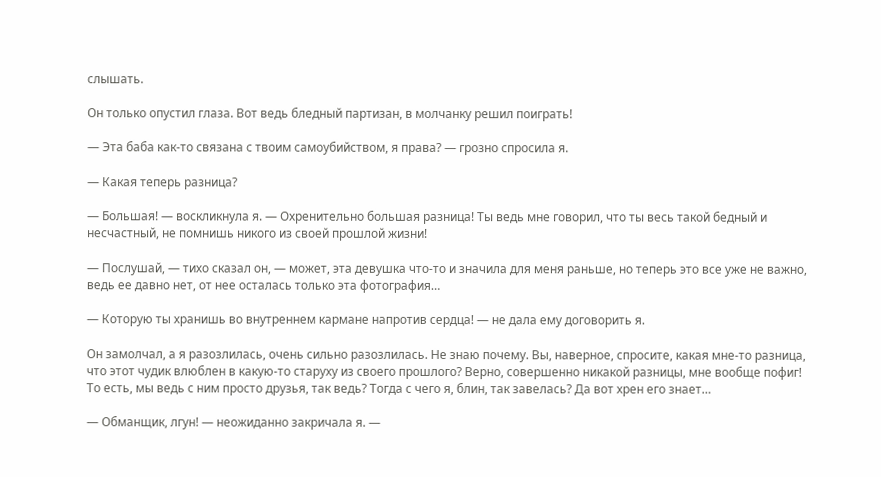слышать.

Он только опустил глаза. Вот ведь бледный партизан, в молчанку решил поиграть!

— Эта баба как-то связана с твоим самоубийством, я права? — грозно спросила я.

— Какая теперь разница?

— Большая! — воскликнула я. — Охренительно большая разница! Ты ведь мне говорил, что ты весь такой бедный и несчастный, не помнишь никого из своей прошлой жизни!

— Послушай, — тихо сказал он, — может, эта девушка что-то и значила для меня раньше, но теперь это все уже не важно, ведь ее давно нет, от нее осталась только эта фотография…

— Которую ты хранишь во внутреннем кармане напротив сердца! — не дала ему договорить я.

Он замолчал, а я разозлилась, очень сильно разозлилась. Не знаю почему. Вы, наверное, спросите, какая мне-то разница, что этот чудик влюблен в какую-то старуху из своего прошлого? Верно, совершенно никакой разницы, мне вообще пофиг! То есть, мы ведь с ним просто друзья, так ведь? Тогда с чего я, блин, так завелась? Да вот хрен его знает…

— Обманщик, лгун! — неожиданно закричала я. —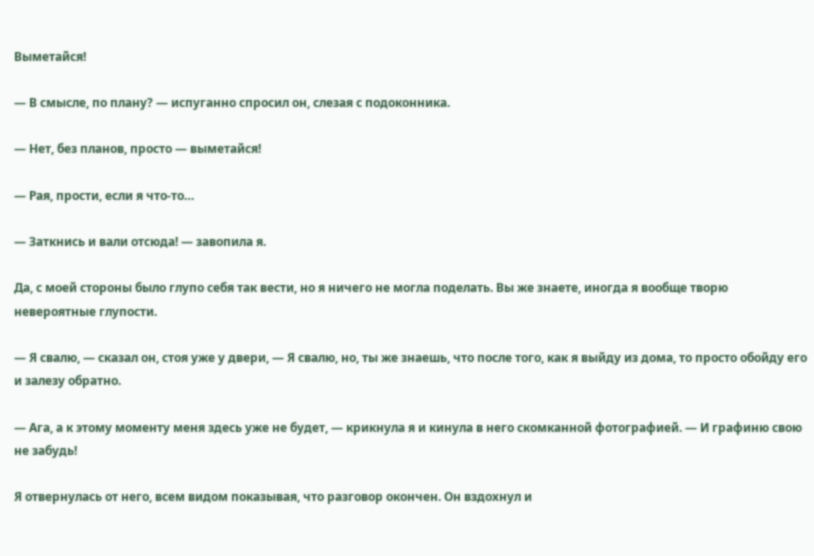Выметайся!

— В смысле, по плану? — испуганно спросил он, слезая с подоконника.

— Нет, без планов, просто — выметайся!

— Рая, прости, если я что-то…

— Заткнись и вали отсюда! — завопила я.

Да, с моей стороны было глупо себя так вести, но я ничего не могла поделать. Вы же знаете, иногда я вообще творю невероятные глупости.

— Я свалю, — сказал он, стоя уже у двери, — Я свалю, но, ты же знаешь, что после того, как я выйду из дома, то просто обойду его и залезу обратно.

— Ага, а к этому моменту меня здесь уже не будет, — крикнула я и кинула в него скомканной фотографией. — И графиню свою не забудь!

Я отвернулась от него, всем видом показывая, что разговор окончен. Он вздохнул и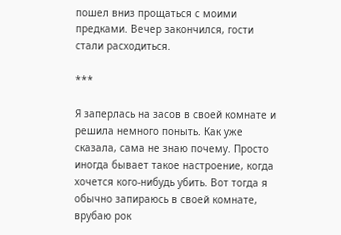пошел вниз прощаться с моими предками. Вечер закончился, гости стали расходиться.

***

Я заперлась на засов в своей комнате и решила немного поныть. Как уже сказала, сама не знаю почему. Просто иногда бывает такое настроение, когда хочется кого-нибудь убить. Вот тогда я обычно запираюсь в своей комнате, врубаю рок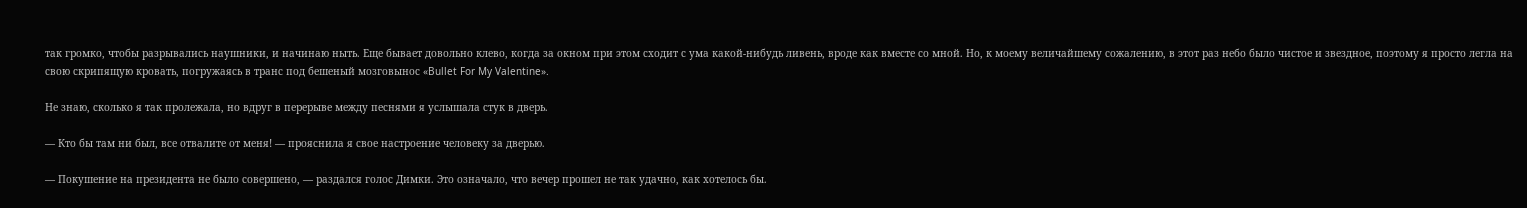так громко, чтобы разрывались наушники, и начинаю ныть. Еще бывает довольно клево, когда за окном при этом сходит с ума какой-нибудь ливень, вроде как вместе со мной. Но, к моему величайшему сожалению, в этот раз небо было чистое и звездное, поэтому я просто легла на свою скрипящую кровать, погружаясь в транс под бешеный мозговынос «Bullet For My Valentine».

Не знаю, сколько я так пролежала, но вдруг в перерыве между песнями я услышала стук в дверь.

— Кто бы там ни был, все отвалите от меня! — прояснила я свое настроение человеку за дверью.

— Покушение на президента не было совершено, — раздался голос Димки. Это означало, что вечер прошел не так удачно, как хотелось бы.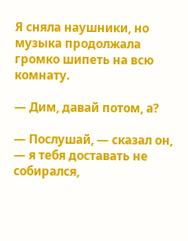Я сняла наушники, но музыка продолжала громко шипеть на всю комнату.

— Дим, давай потом, а?

— Послушай, — сказал он, — я тебя доставать не собирался,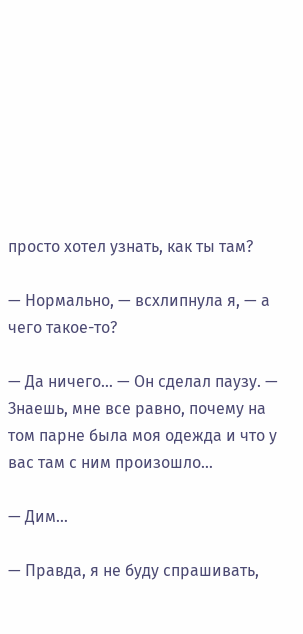просто хотел узнать, как ты там?

— Нормально, — всхлипнула я, — а чего такое-то?

— Да ничего… — Он сделал паузу. — Знаешь, мне все равно, почему на том парне была моя одежда и что у вас там с ним произошло…

— Дим…

— Правда, я не буду спрашивать,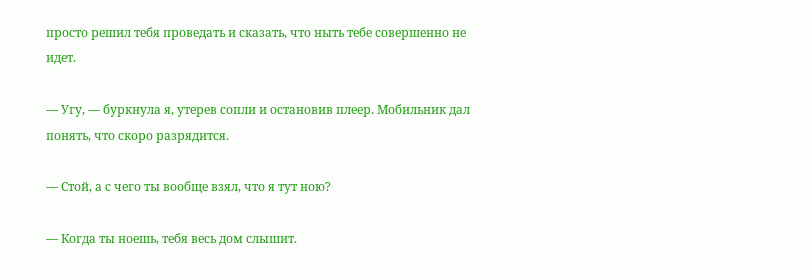просто решил тебя проведать и сказать, что ныть тебе совершенно не идет.

— Угу, — буркнула я, утерев сопли и остановив плеер. Мобильник дал понять, что скоро разрядится.

— Стой, а с чего ты вообще взял, что я тут ною?

— Когда ты ноешь, тебя весь дом слышит.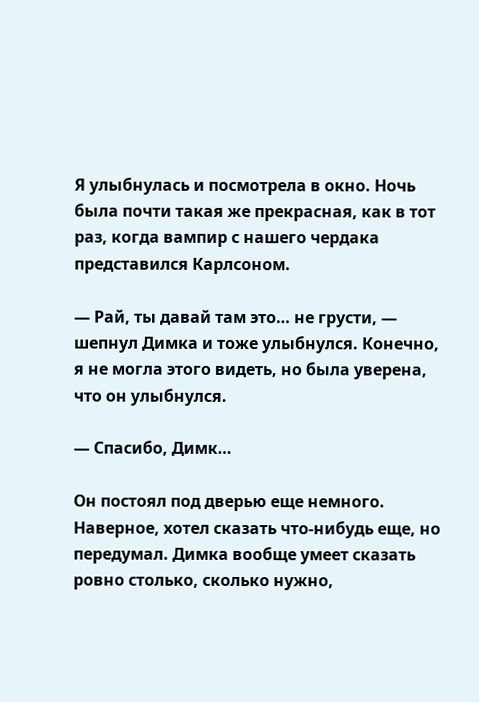Я улыбнулась и посмотрела в окно. Ночь была почти такая же прекрасная, как в тот раз, когда вампир с нашего чердака представился Карлсоном.

— Рай, ты давай там это… не грусти, — шепнул Димка и тоже улыбнулся. Конечно, я не могла этого видеть, но была уверена, что он улыбнулся.

— Спасибо, Димк…

Он постоял под дверью еще немного. Наверное, хотел сказать что-нибудь еще, но передумал. Димка вообще умеет сказать ровно столько, сколько нужно,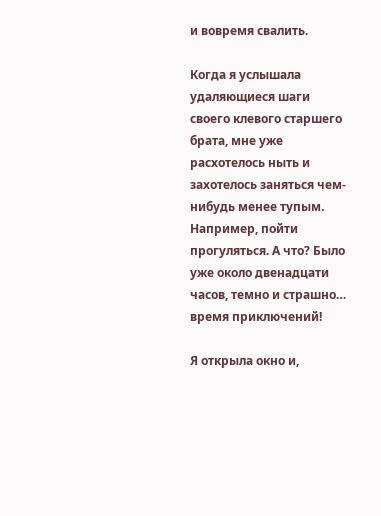и вовремя свалить.

Когда я услышала удаляющиеся шаги своего клевого старшего брата, мне уже расхотелось ныть и захотелось заняться чем-нибудь менее тупым. Например, пойти прогуляться. А что? Было уже около двенадцати часов, темно и страшно… время приключений!

Я открыла окно и,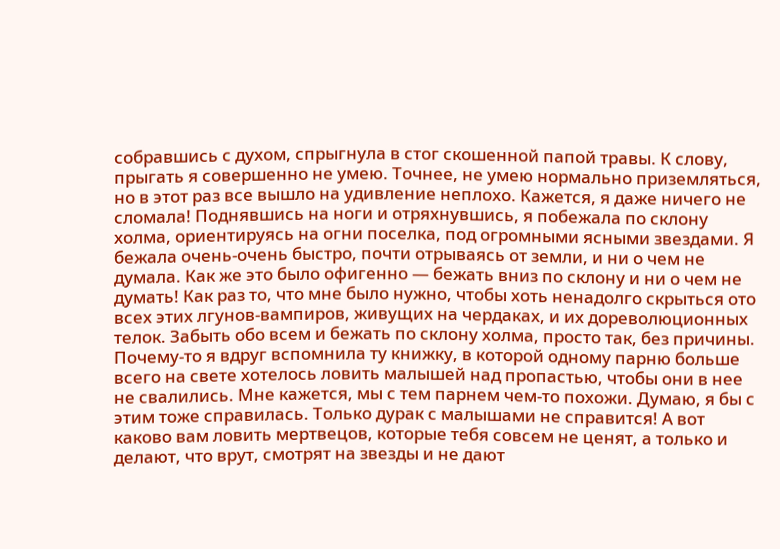собравшись с духом, спрыгнула в стог скошенной папой травы. К слову, прыгать я совершенно не умею. Точнее, не умею нормально приземляться, но в этот раз все вышло на удивление неплохо. Кажется, я даже ничего не сломала! Поднявшись на ноги и отряхнувшись, я побежала по склону холма, ориентируясь на огни поселка, под огромными ясными звездами. Я бежала очень-очень быстро, почти отрываясь от земли, и ни о чем не думала. Как же это было офигенно — бежать вниз по склону и ни о чем не думать! Как раз то, что мне было нужно, чтобы хоть ненадолго скрыться ото всех этих лгунов-вампиров, живущих на чердаках, и их дореволюционных телок. Забыть обо всем и бежать по склону холма, просто так, без причины. Почему-то я вдруг вспомнила ту книжку, в которой одному парню больше всего на свете хотелось ловить малышей над пропастью, чтобы они в нее не свалились. Мне кажется, мы с тем парнем чем-то похожи. Думаю, я бы с этим тоже справилась. Только дурак с малышами не справится! А вот каково вам ловить мертвецов, которые тебя совсем не ценят, а только и делают, что врут, смотрят на звезды и не дают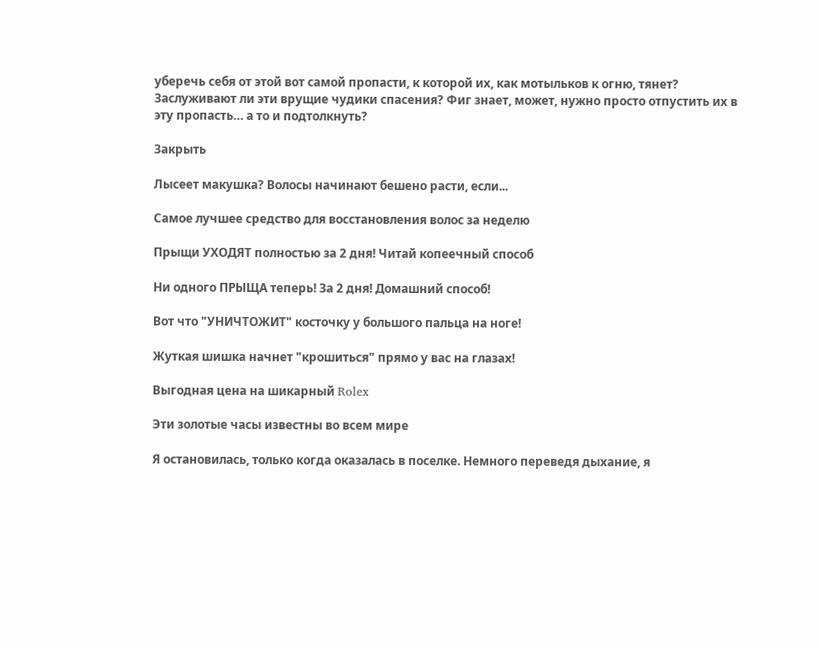уберечь себя от этой вот самой пропасти, к которой их, как мотыльков к огню, тянет? Заслуживают ли эти врущие чудики спасения? Фиг знает, может, нужно просто отпустить их в эту пропасть… а то и подтолкнуть?

Закрыть

Лысеет макушка? Волосы начинают бешено расти, если...

Самое лучшее средство для восстановления волос за неделю

Прыщи УХОДЯТ полностью за 2 дня! Читай копеечный способ

Ни одного ПРЫЩА теперь! За 2 дня! Домашний способ!

Вот что "УНИЧТОЖИТ" косточку у большого пальца на ноге!

Жуткая шишка начнет "крошиться" прямо у вас на глазах!

Выгодная цена на шикарный Rolex

Эти золотые часы известны во всем мире

Я остановилась, только когда оказалась в поселке. Немного переведя дыхание, я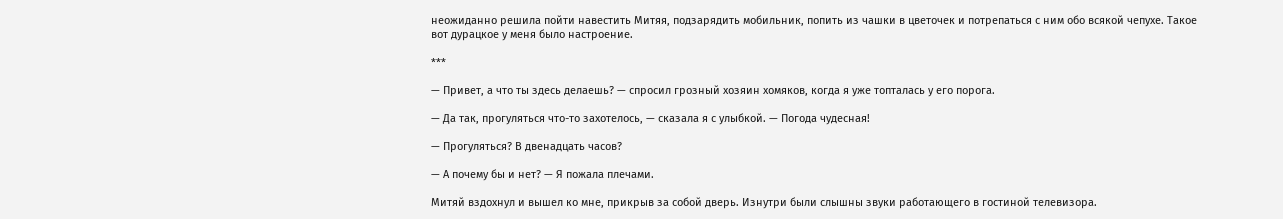неожиданно решила пойти навестить Митяя, подзарядить мобильник, попить из чашки в цветочек и потрепаться с ним обо всякой чепухе. Такое вот дурацкое у меня было настроение.

***

— Привет, а что ты здесь делаешь? — спросил грозный хозяин хомяков, когда я уже топталась у его порога.

— Да так, прогуляться что-то захотелось, — сказала я с улыбкой. — Погода чудесная!

— Прогуляться? В двенадцать часов?

— А почему бы и нет? — Я пожала плечами.

Митяй вздохнул и вышел ко мне, прикрыв за собой дверь. Изнутри были слышны звуки работающего в гостиной телевизора.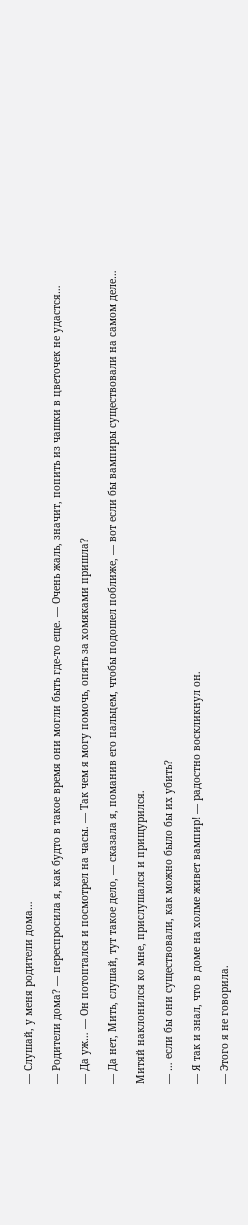— Слушай, у меня родители дома…

— Родители дома? — переспросила я, как будто в такое время они могли быть где-то еще. — Очень жаль, значит, попить из чашки в цветочек не удастся…

— Да уж… — Он потоптался и посмотрел на часы. — Так чем я могу помочь, опять за хомяками пришла?

— Да нет, Мить, слушай, тут такое дело, — сказала я, поманив его пальцем, чтобы подошел поближе, — вот если бы вампиры существовали на самом деле…

Митяй наклонился ко мне, прислушался и прищурился.

— … если бы они существовали, как можно было бы их убить?

— Я так и знал, что в доме на холме живет вампир! — радостно воскликнул он.

— Этого я не говорила.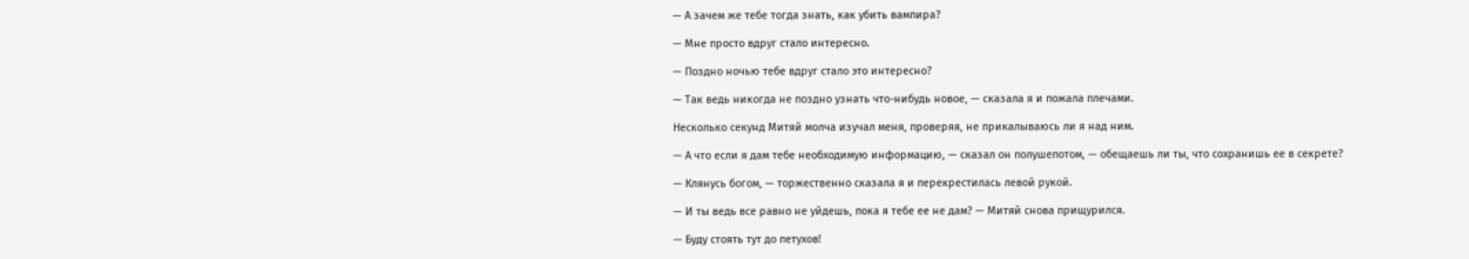— А зачем же тебе тогда знать, как убить вампира?

— Мне просто вдруг стало интересно.

— Поздно ночью тебе вдруг стало это интересно?

— Так ведь никогда не поздно узнать что-нибудь новое, — сказала я и пожала плечами.

Несколько секунд Митяй молча изучал меня, проверяя, не прикалываюсь ли я над ним.

— А что если я дам тебе необходимую информацию, — сказал он полушепотом, — обещаешь ли ты, что сохранишь ее в секрете?

— Клянусь богом, — торжественно сказала я и перекрестилась левой рукой.

— И ты ведь все равно не уйдешь, пока я тебе ее не дам? — Митяй снова прищурился.

— Буду стоять тут до петухов!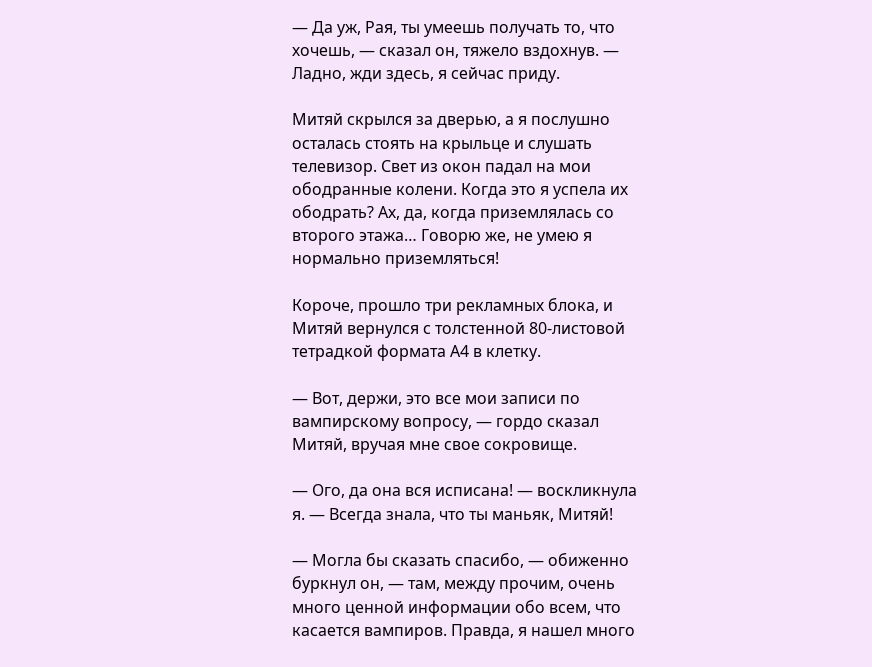— Да уж, Рая, ты умеешь получать то, что хочешь, — сказал он, тяжело вздохнув. — Ладно, жди здесь, я сейчас приду.

Митяй скрылся за дверью, а я послушно осталась стоять на крыльце и слушать телевизор. Свет из окон падал на мои ободранные колени. Когда это я успела их ободрать? Ах, да, когда приземлялась со второго этажа… Говорю же, не умею я нормально приземляться!

Короче, прошло три рекламных блока, и Митяй вернулся с толстенной 80-листовой тетрадкой формата А4 в клетку.

— Вот, держи, это все мои записи по вампирскому вопросу, — гордо сказал Митяй, вручая мне свое сокровище.

— Ого, да она вся исписана! — воскликнула я. — Всегда знала, что ты маньяк, Митяй!

— Могла бы сказать спасибо, — обиженно буркнул он, — там, между прочим, очень много ценной информации обо всем, что касается вампиров. Правда, я нашел много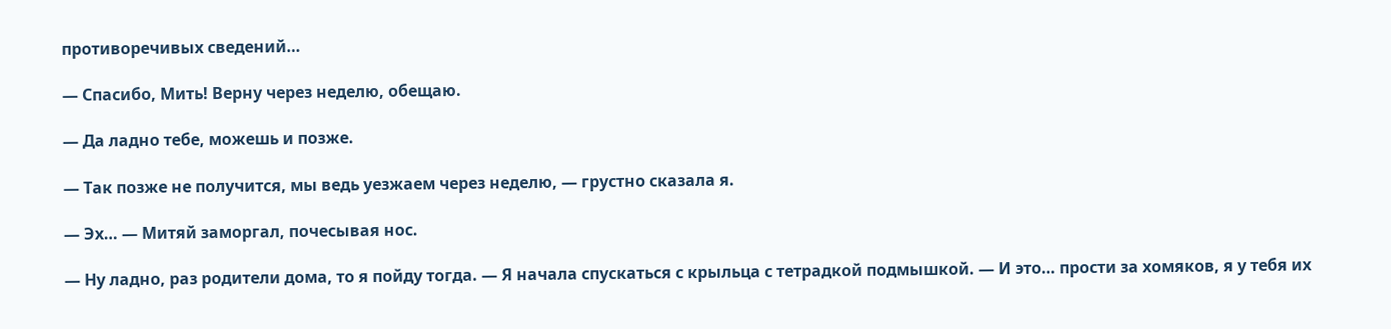противоречивых сведений…

— Спасибо, Мить! Верну через неделю, обещаю.

— Да ладно тебе, можешь и позже.

— Так позже не получится, мы ведь уезжаем через неделю, — грустно сказала я.

— Эх… — Митяй заморгал, почесывая нос.

— Ну ладно, раз родители дома, то я пойду тогда. — Я начала спускаться с крыльца с тетрадкой подмышкой. — И это… прости за хомяков, я у тебя их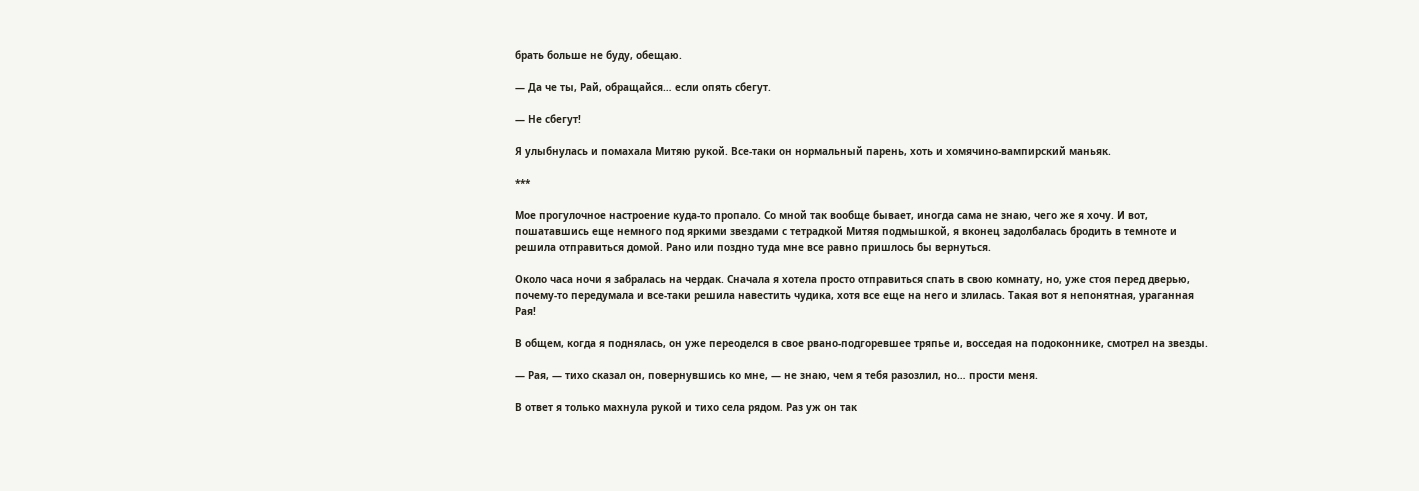брать больше не буду, обещаю.

— Да че ты, Рай, обращайся… если опять сбегут.

— Не сбегут!

Я улыбнулась и помахала Митяю рукой. Все-таки он нормальный парень, хоть и хомячино-вампирский маньяк.

***

Мое прогулочное настроение куда-то пропало. Со мной так вообще бывает, иногда сама не знаю, чего же я хочу. И вот, пошатавшись еще немного под яркими звездами с тетрадкой Митяя подмышкой, я вконец задолбалась бродить в темноте и решила отправиться домой. Рано или поздно туда мне все равно пришлось бы вернуться.

Около часа ночи я забралась на чердак. Сначала я хотела просто отправиться спать в свою комнату, но, уже стоя перед дверью, почему-то передумала и все-таки решила навестить чудика, хотя все еще на него и злилась. Такая вот я непонятная, ураганная Рая!

В общем, когда я поднялась, он уже переоделся в свое рвано-подгоревшее тряпье и, восседая на подоконнике, смотрел на звезды.

— Рая, — тихо сказал он, повернувшись ко мне, — не знаю, чем я тебя разозлил, но… прости меня.

В ответ я только махнула рукой и тихо села рядом. Раз уж он так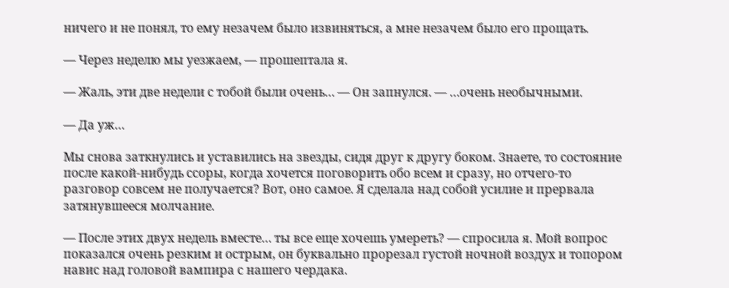ничего и не понял, то ему незачем было извиняться, а мне незачем было его прощать.

— Через неделю мы уезжаем, — прошептала я.

— Жаль, эти две недели с тобой были очень… — Он запнулся. — …очень необычными.

— Да уж…

Мы снова заткнулись и уставились на звезды, сидя друг к другу боком. Знаете, то состояние после какой-нибудь ссоры, когда хочется поговорить обо всем и сразу, но отчего-то разговор совсем не получается? Вот, оно самое. Я сделала над собой усилие и прервала затянувшееся молчание.

— После этих двух недель вместе… ты все еще хочешь умереть? — спросила я. Мой вопрос показался очень резким и острым, он буквально прорезал густой ночной воздух и топором навис над головой вампира с нашего чердака.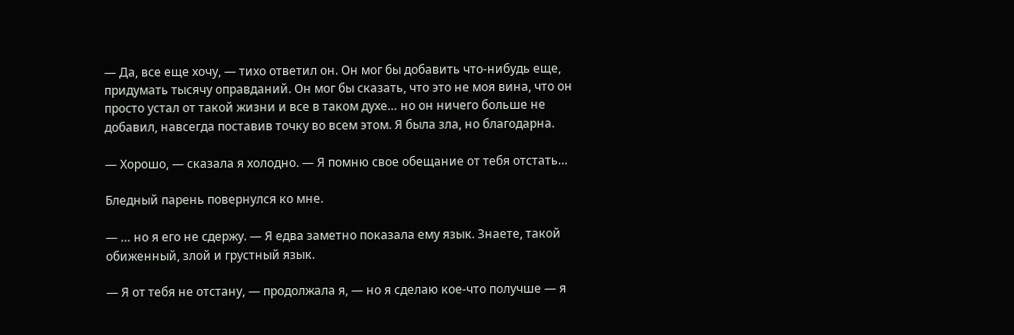— Да, все еще хочу, — тихо ответил он. Он мог бы добавить что-нибудь еще, придумать тысячу оправданий. Он мог бы сказать, что это не моя вина, что он просто устал от такой жизни и все в таком духе… но он ничего больше не добавил, навсегда поставив точку во всем этом. Я была зла, но благодарна.

— Хорошо, — сказала я холодно. — Я помню свое обещание от тебя отстать…

Бледный парень повернулся ко мне.

— … но я его не сдержу. — Я едва заметно показала ему язык. Знаете, такой обиженный, злой и грустный язык.

— Я от тебя не отстану, — продолжала я, — но я сделаю кое-что получше — я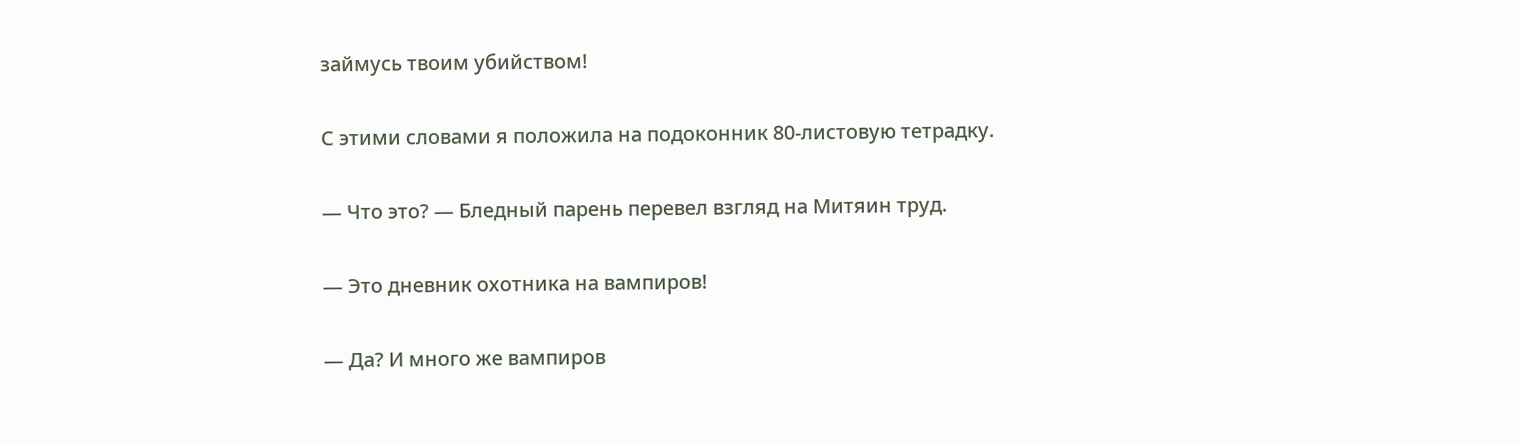займусь твоим убийством!

С этими словами я положила на подоконник 80-листовую тетрадку.

— Что это? — Бледный парень перевел взгляд на Митяин труд.

— Это дневник охотника на вампиров!

— Да? И много же вампиров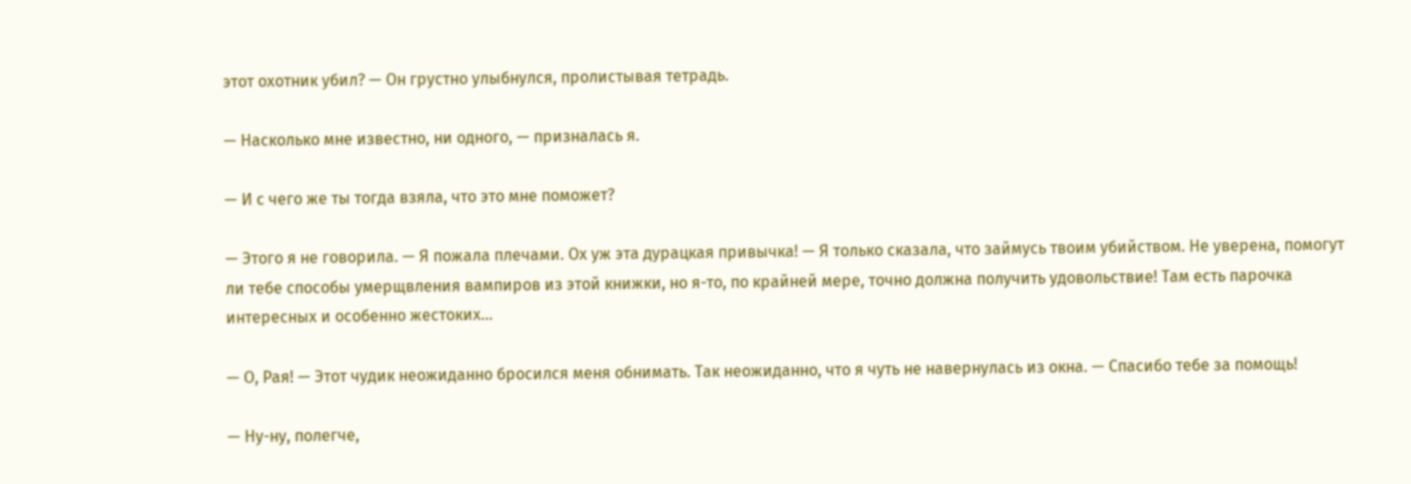этот охотник убил? — Он грустно улыбнулся, пролистывая тетрадь.

— Насколько мне известно, ни одного, — призналась я.

— И с чего же ты тогда взяла, что это мне поможет?

— Этого я не говорила. — Я пожала плечами. Ох уж эта дурацкая привычка! — Я только сказала, что займусь твоим убийством. Не уверена, помогут ли тебе способы умерщвления вампиров из этой книжки, но я-то, по крайней мере, точно должна получить удовольствие! Там есть парочка интересных и особенно жестоких…

— О, Рая! — Этот чудик неожиданно бросился меня обнимать. Так неожиданно, что я чуть не навернулась из окна. — Спасибо тебе за помощь!

— Ну-ну, полегче,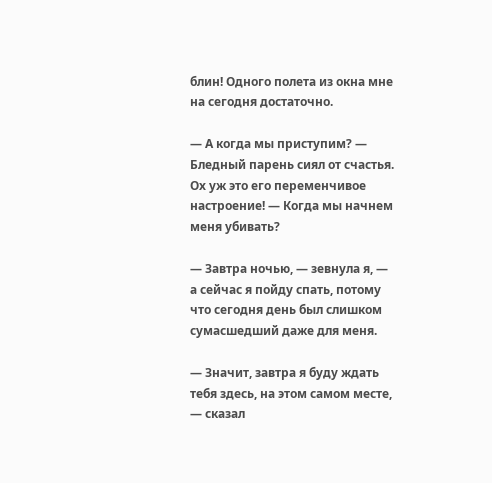блин! Одного полета из окна мне на сегодня достаточно.

— А когда мы приступим? — Бледный парень сиял от счастья. Ох уж это его переменчивое настроение! — Когда мы начнем меня убивать?

— Завтра ночью, — зевнула я, — а сейчас я пойду спать, потому что сегодня день был слишком сумасшедший даже для меня.

— Значит, завтра я буду ждать тебя здесь, на этом самом месте, — сказал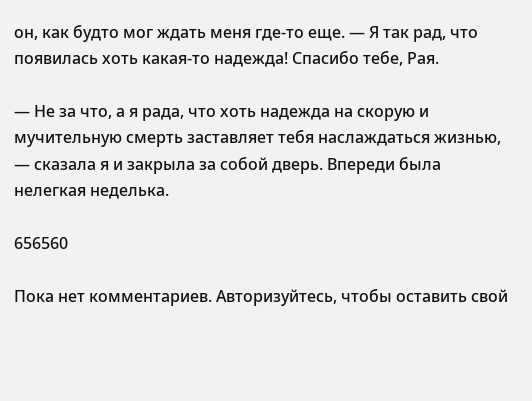он, как будто мог ждать меня где-то еще. — Я так рад, что появилась хоть какая-то надежда! Спасибо тебе, Рая.

— Не за что, а я рада, что хоть надежда на скорую и мучительную смерть заставляет тебя наслаждаться жизнью, — сказала я и закрыла за собой дверь. Впереди была нелегкая неделька.

656560

Пока нет комментариев. Авторизуйтесь, чтобы оставить свой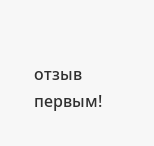отзыв первым!